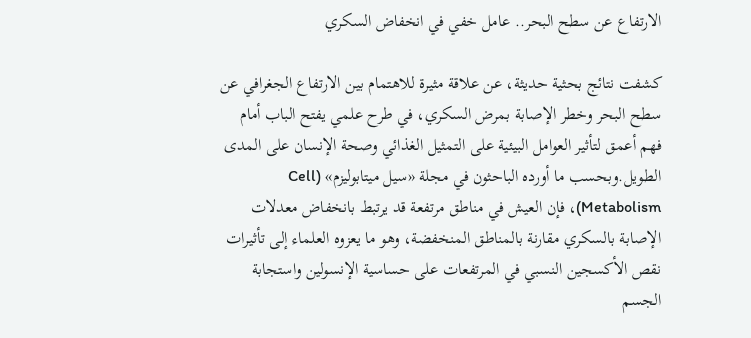الارتفاع عن سطح البحر.. عامل خفي في انخفاض السكري

كشفت نتائج بحثية حديثة، عن علاقة مثيرة للاهتمام بين الارتفاع الجغرافي عن سطح البحر وخطر الإصابة بمرض السكري، في طرح علمي يفتح الباب أمام فهم أعمق لتأثير العوامل البيئية على التمثيل الغذائي وصحة الإنسان على المدى الطويل.وبحسب ما أورده الباحثون في مجلة «سيل ميتابوليزم» (Cell Metabolism)، فإن العيش في مناطق مرتفعة قد يرتبط بانخفاض معدلات الإصابة بالسكري مقارنة بالمناطق المنخفضة، وهو ما يعزوه العلماء إلى تأثيرات نقص الأكسجين النسبي في المرتفعات على حساسية الإنسولين واستجابة الجسم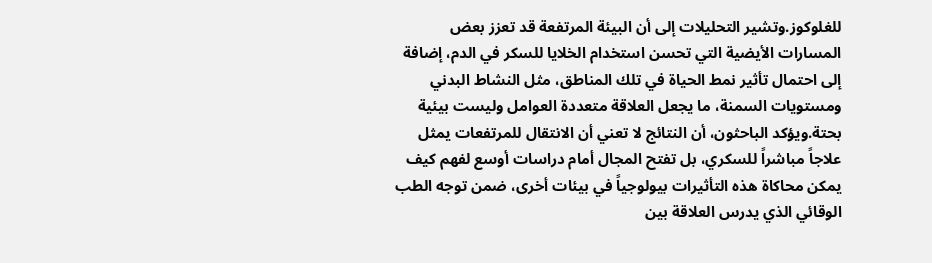للغلوكوز.وتشير التحليلات إلى أن البيئة المرتفعة قد تعزز بعض المسارات الأيضية التي تحسن استخدام الخلايا للسكر في الدم، إضافة إلى احتمال تأثير نمط الحياة في تلك المناطق، مثل النشاط البدني ومستويات السمنة، ما يجعل العلاقة متعددة العوامل وليست بيئية بحتة.ويؤكد الباحثون، أن النتائج لا تعني أن الانتقال للمرتفعات يمثل علاجاً مباشراً للسكري، بل تفتح المجال أمام دراسات أوسع لفهم كيف يمكن محاكاة هذه التأثيرات بيولوجياً في بيئات أخرى، ضمن توجه الطب الوقائي الذي يدرس العلاقة بين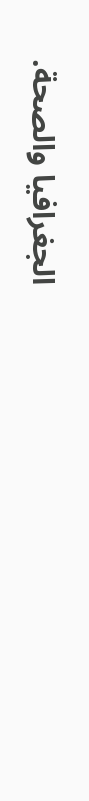الجغرافيا والصحة.